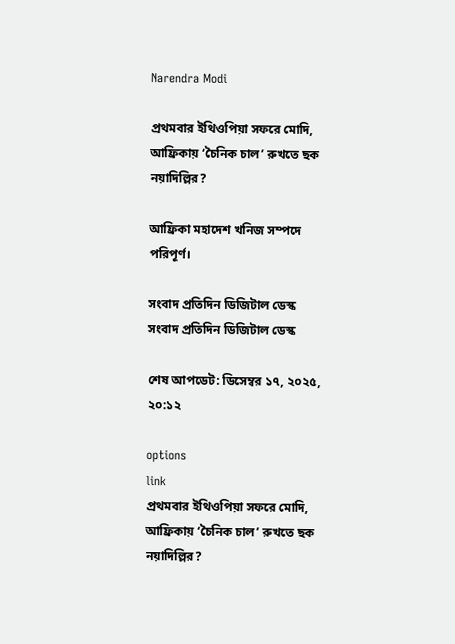Narendra Modi

প্রথমবার ইথিওপিয়া সফরে মোদি, আফ্রিকায় ‘চৈনিক চাল’ রুখতে ছক নয়াদিল্লির?

আফ্রিকা মহাদেশ খনিজ সম্পদে পরিপূর্ণ।

সংবাদ প্রতিদিন ডিজিটাল ডেস্ক
সংবাদ প্রতিদিন ডিজিটাল ডেস্ক

শেষ আপডেট: ডিসেম্বর ১৭, ২০২৫, ২০:১২

options
link
প্রথমবার ইথিওপিয়া সফরে মোদি, আফ্রিকায় ‘চৈনিক চাল’ রুখতে ছক নয়াদিল্লির?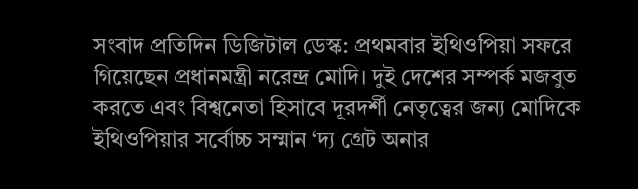সংবাদ প্রতিদিন ডিজিটাল ডেস্ক: প্রথমবার ইথিওপিয়া সফরে গিয়েছেন প্রধানমন্ত্রী নরেন্দ্র মোদি। দুই দেশের সম্পর্ক মজবুত করতে এবং বিশ্বনেতা হিসাবে দূরদর্শী নেতৃত্বের জন্য মোদিকে ইথিওপিয়ার সর্বোচ্চ সম্মান ‘দ্য গ্রেট অনার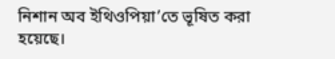নিশান অব ইথিওপিয়া’তে ভূষিত করা হয়েছে।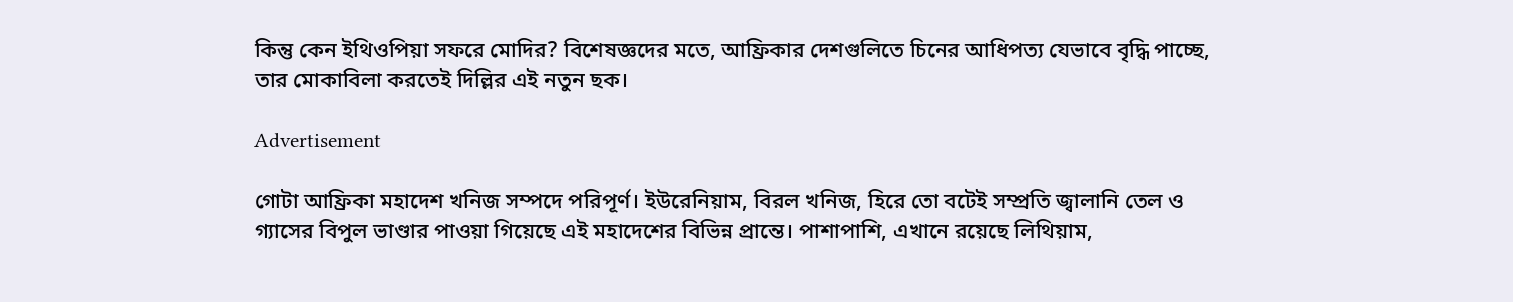কিন্তু কেন ইথিওপিয়া সফরে মোদির? বিশেষজ্ঞদের মতে, আফ্রিকার দেশগুলিতে চিনের আধিপত্য যেভাবে বৃদ্ধি পাচ্ছে, তার মোকাবিলা করতেই দিল্লির এই নতুন ছক।

Advertisement

গোটা আফ্রিকা মহাদেশ খনিজ সম্পদে পরিপূর্ণ। ইউরেনিয়াম, বিরল খনিজ, হিরে তো বটেই সম্প্রতি জ্বালানি তেল ও গ্যাসের বিপুল ভাণ্ডার পাওয়া গিয়েছে এই মহাদেশের বিভিন্ন প্রান্তে। পাশাপাশি, এখানে রয়েছে লিথিয়াম,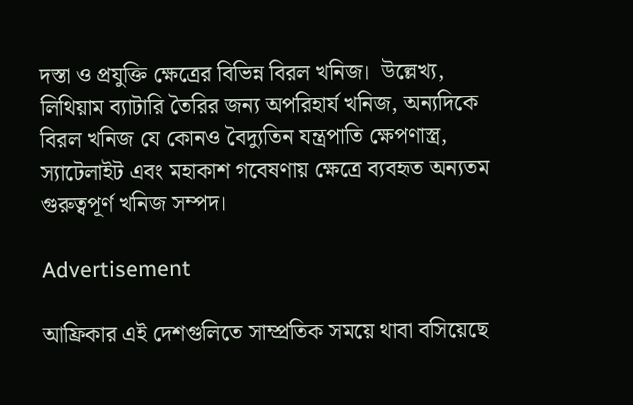দস্তা ও প্রযুক্তি ক্ষেত্রের বিভিন্ন বিরল খনিজ।  উল্লেখ্য, লিথিয়াম ব্যাটারি তৈরির জন্য অপরিহার্য খনিজ, অন্যদিকে বিরল খনিজ যে কোনও বৈদ্যুতিন যন্ত্রপাতি ক্ষেপণাস্ত্র, স্যাটেলাইট এবং মহাকাশ গবেষণায় ক্ষেত্রে ব্যবহৃত অন্যতম গুরুত্বপূর্ণ খনিজ সম্পদ।

Advertisement

আফ্রিকার এই দেশগুলিতে সাম্প্রতিক সময়ে থাবা বসিয়েছে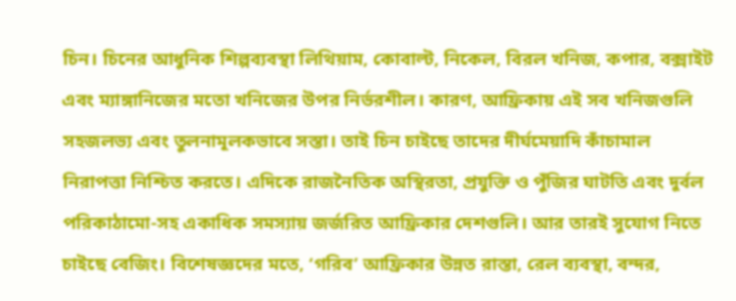চিন। চিনের আধুনিক শিল্পব্যবস্থা লিথিয়াম, কোবাল্ট, নিকেল, বিরল খনিজ, কপার, বক্সাইট এবং ম্যাঙ্গানিজের মতো খনিজের উপর নির্ভরশীল। কারণ, আফ্রিকায় এই সব খনিজগুলি সহজলভ্য এবং তুলনামূলকভাবে সস্তা। তাই চিন চাইছে তাদের দীর্ঘমেয়াদি কাঁচামাল নিরাপত্তা নিশ্চিত করতে। এদিকে রাজনৈতিক অস্থিরতা, প্রযুক্তি ও পুঁজির ঘাটতি এবং দুর্বল পরিকাঠামো-সহ একাধিক সমস্যায় জর্জরিত আফ্রিকার দেশগুলি। আর তারই সুযোগ নিতে চাইছে বেজিং। বিশেষজ্ঞদের মতে, ‘গরিব’ আফ্রিকার উন্নত রাস্তা, রেল ব্যবস্থা, বন্দর,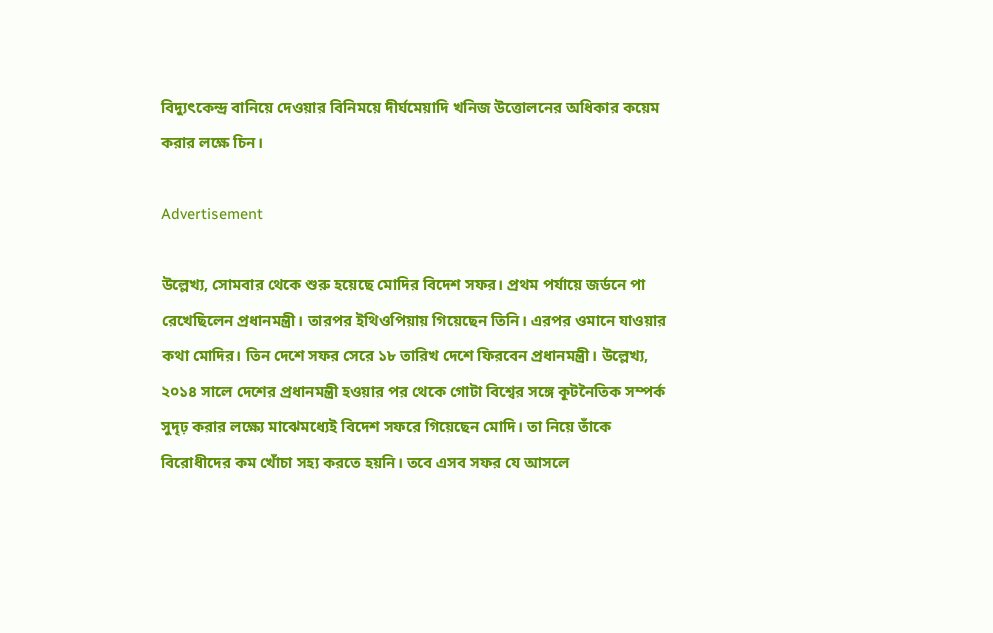বিদ্যুৎকেন্দ্র বানিয়ে দেওয়ার বিনিময়ে দীর্ঘমেয়াদি খনিজ উত্তোলনের অধিকার কয়েম করার লক্ষে চিন।

Advertisement

উল্লেখ্য, সোমবার থেকে শুরু হয়েছে মোদির বিদেশ সফর। প্রথম পর্যায়ে জর্ডনে পা রেখেছিলেন প্রধানমন্ত্রী। তারপর ইথিওপিয়ায় গিয়েছেন তিনি। এরপর ওমানে যাওয়ার কথা মোদির। তিন দেশে সফর সেরে ১৮ তারিখ দেশে ফিরবেন প্রধানমন্ত্রী। উল্লেখ্য, ২০১৪ সালে দেশের প্রধানমন্ত্রী হওয়ার পর থেকে গোটা বিশ্বের সঙ্গে কূটনৈতিক সম্পর্ক সুদৃঢ় করার লক্ষ্যে মাঝেমধ্যেই বিদেশ সফরে গিয়েছেন মোদি। তা নিয়ে তাঁকে বিরোধীদের কম খোঁচা সহ্য করতে হয়নি। তবে এসব সফর যে আসলে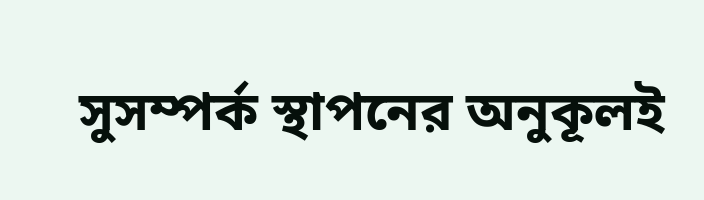সুসম্পর্ক স্থাপনের অনুকূলই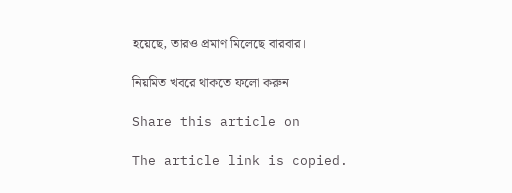হয়েছে, তারও প্রমাণ মিলেছে বারবার।

নিয়মিত খবরে থাকতে ফলো করুন

Share this article on

The article link is copied.